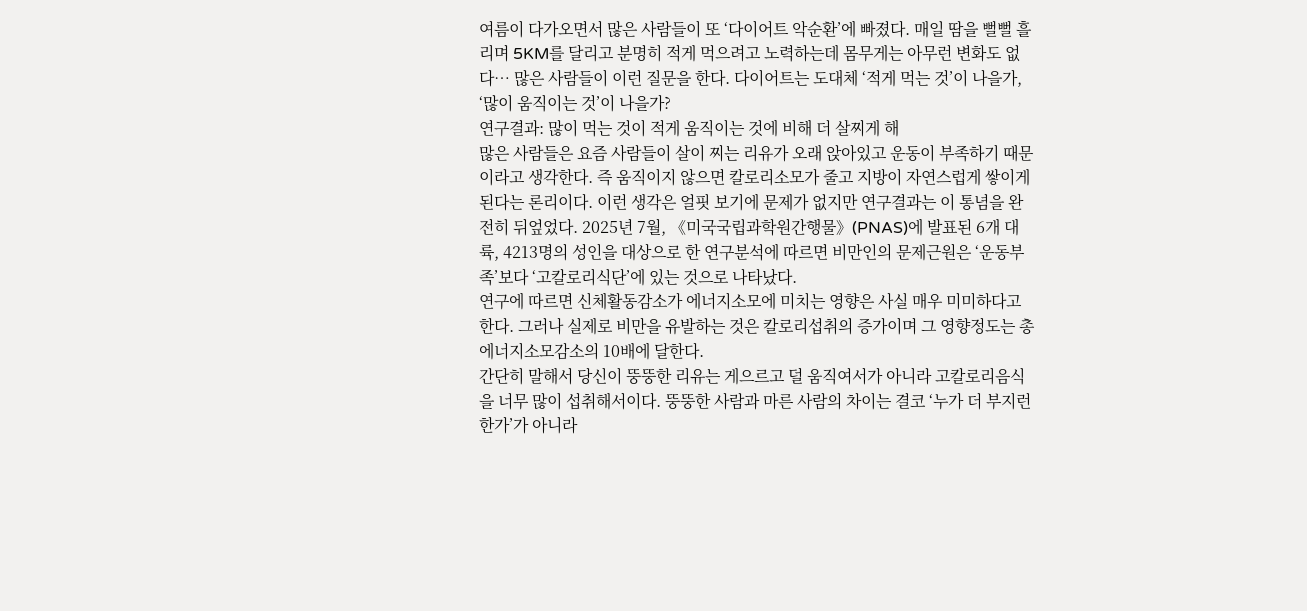여름이 다가오면서 많은 사람들이 또 ‘다이어트 악순환’에 빠졌다. 매일 땀을 뻘뻘 흘리며 5KM를 달리고 분명히 적게 먹으려고 노력하는데 몸무게는 아무런 변화도 없다… 많은 사람들이 이런 질문을 한다. 다이어트는 도대체 ‘적게 먹는 것’이 나을가, ‘많이 움직이는 것’이 나을가?
연구결과: 많이 먹는 것이 적게 움직이는 것에 비해 더 살찌게 해
많은 사람들은 요즘 사람들이 살이 찌는 리유가 오래 앉아있고 운동이 부족하기 때문이라고 생각한다. 즉 움직이지 않으면 칼로리소모가 줄고 지방이 자연스럽게 쌓이게 된다는 론리이다. 이런 생각은 얼핏 보기에 문제가 없지만 연구결과는 이 통념을 완전히 뒤엎었다. 2025년 7월, 《미국국립과학원간행물》(PNAS)에 발표된 6개 대륙, 4213명의 성인을 대상으로 한 연구분석에 따르면 비만인의 문제근원은 ‘운동부족’보다 ‘고칼로리식단’에 있는 것으로 나타났다.
연구에 따르면 신체활동감소가 에너지소모에 미치는 영향은 사실 매우 미미하다고 한다. 그러나 실제로 비만을 유발하는 것은 칼로리섭취의 증가이며 그 영향정도는 총 에너지소모감소의 10배에 달한다.
간단히 말해서 당신이 뚱뚱한 리유는 게으르고 덜 움직여서가 아니라 고칼로리음식을 너무 많이 섭취해서이다. 뚱뚱한 사람과 마른 사람의 차이는 결코 ‘누가 더 부지런한가’가 아니라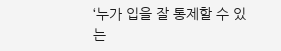‘누가 입을 잘 통제할 수 있는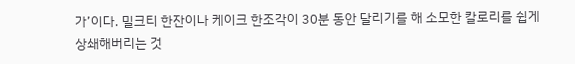가’이다. 밀크티 한잔이나 케이크 한조각이 30분 동안 달리기를 해 소모한 칼로리를 쉽게 상쇄해버리는 것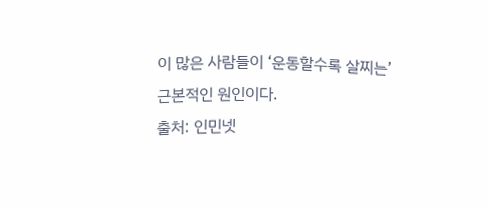이 많은 사람들이 ‘운동할수록 살찌는’ 근본적인 원인이다.
출처: 인민넷